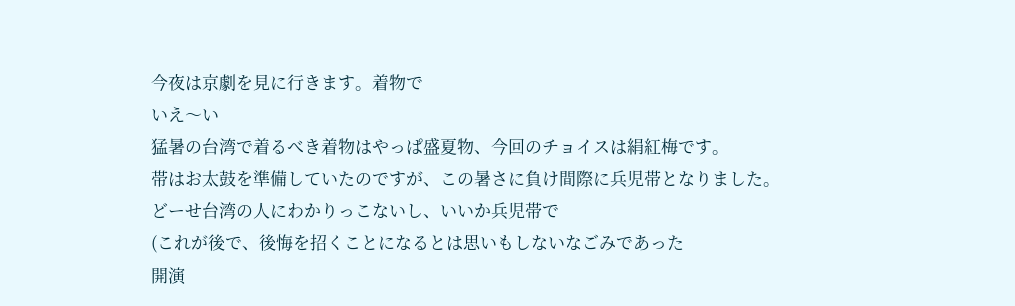今夜は京劇を見に行きます。着物で
いえ〜い
猛暑の台湾で着るべき着物はやっぱ盛夏物、今回のチョイスは絹紅梅です。
帯はお太鼓を準備していたのですが、この暑さに負け間際に兵児帯となりました。
どーせ台湾の人にわかりっこないし、いいか兵児帯で
(これが後で、後悔を招くことになるとは思いもしないなごみであった
開演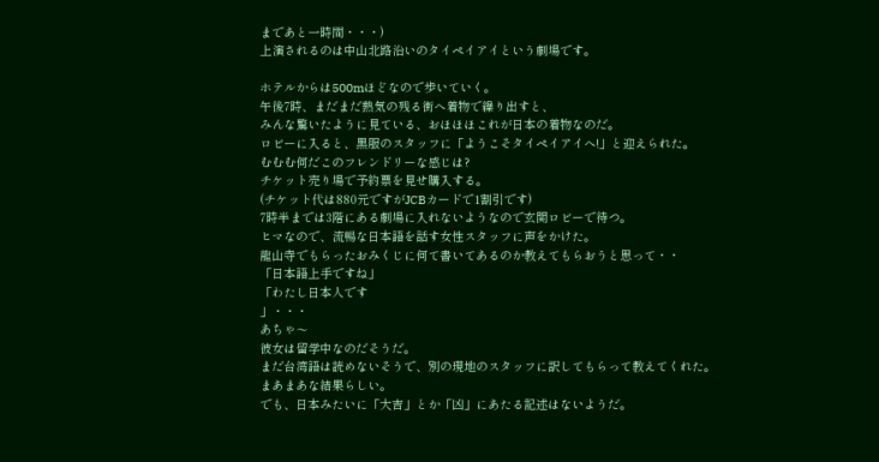まであと一時間・・・)
上演されるのは中山北路沿いのタイペイアイという劇場です。

ホテルからは500mほどなので歩いていく。
午後7時、まだまだ熱気の残る街へ着物で繰り出すと、
みんな驚いたように見ている、おほほほこれが日本の着物なのだ。
ロビーに入ると、黒服のスタッフに「ようこそタイペイアイへ!」と迎えられた。
むむむ何だこのフレンドリーな感じは?
チケット売り場で予約票を見せ購入する。
(チケット代は880元ですがJCBカードで1割引です)
7時半までは3階にある劇場に入れないようなので玄関ロビーで待つ。
ヒマなので、流暢な日本語を話す女性スタッフに声をかけた。
龍山寺でもらったおみくじに何て書いてあるのか教えてもらおうと思って・・
「日本語上手ですね」
「わたし日本人です
」・・・
あちゃ〜
彼女は留学中なのだそうだ。
まだ台湾語は読めないそうで、別の現地のスタッフに訳してもらって教えてくれた。
まあまあな結果らしい。
でも、日本みたいに「大吉」とか「凶」にあたる記述はないようだ。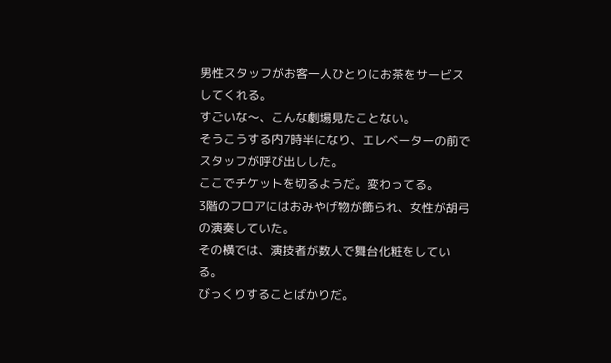男性スタッフがお客一人ひとりにお茶をサービスしてくれる。
すごいな〜、こんな劇場見たことない。
そうこうする内7時半になり、エレベーターの前でスタッフが呼び出しした。
ここでチケットを切るようだ。変わってる。
3階のフロアにはおみやげ物が飾られ、女性が胡弓の演奏していた。
その横では、演技者が数人で舞台化粧をしている。
びっくりすることばかりだ。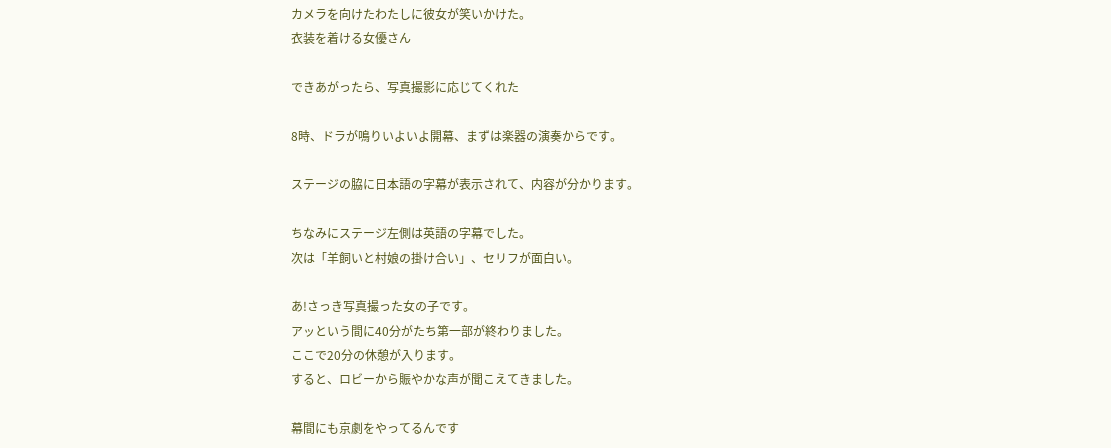カメラを向けたわたしに彼女が笑いかけた。
衣装を着ける女優さん

できあがったら、写真撮影に応じてくれた

8時、ドラが鳴りいよいよ開幕、まずは楽器の演奏からです。

ステージの脇に日本語の字幕が表示されて、内容が分かります。

ちなみにステージ左側は英語の字幕でした。
次は「羊飼いと村娘の掛け合い」、セリフが面白い。

あ!さっき写真撮った女の子です。
アッという間に40分がたち第一部が終わりました。
ここで20分の休憩が入ります。
すると、ロビーから賑やかな声が聞こえてきました。

幕間にも京劇をやってるんです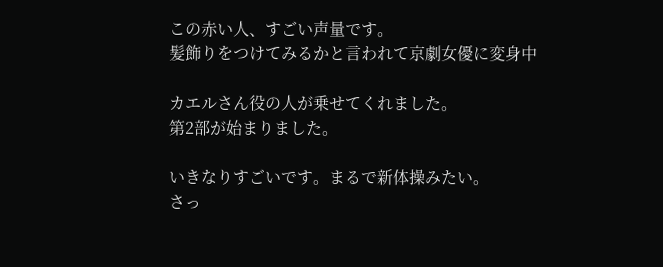この赤い人、すごい声量です。
髪飾りをつけてみるかと言われて京劇女優に変身中

カエルさん役の人が乗せてくれました。
第2部が始まりました。

いきなりすごいです。まるで新体操みたい。
さっ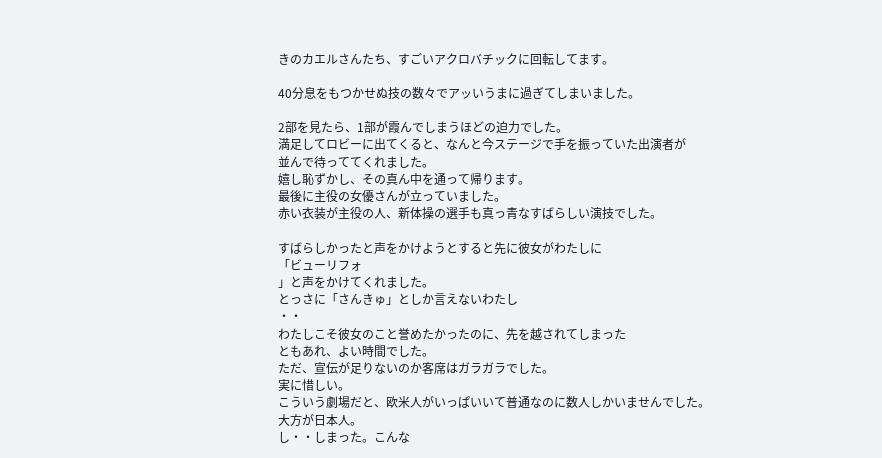きのカエルさんたち、すごいアクロバチックに回転してます。

40分息をもつかせぬ技の数々でアッいうまに過ぎてしまいました。

2部を見たら、1部が霞んでしまうほどの迫力でした。
満足してロビーに出てくると、なんと今ステージで手を振っていた出演者が
並んで待っててくれました。
嬉し恥ずかし、その真ん中を通って帰ります。
最後に主役の女優さんが立っていました。
赤い衣装が主役の人、新体操の選手も真っ青なすばらしい演技でした。

すばらしかったと声をかけようとすると先に彼女がわたしに
「ビューリフォ
」と声をかけてくれました。
とっさに「さんきゅ」としか言えないわたし
・・
わたしこそ彼女のこと誉めたかったのに、先を越されてしまった
ともあれ、よい時間でした。
ただ、宣伝が足りないのか客席はガラガラでした。
実に惜しい。
こういう劇場だと、欧米人がいっぱいいて普通なのに数人しかいませんでした。
大方が日本人。
し・・しまった。こんな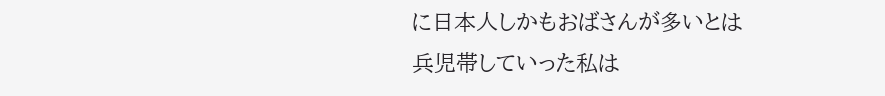に日本人しかもおばさんが多いとは
兵児帯していった私は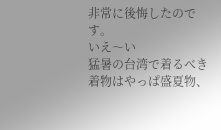非常に後悔したのです。
いえ〜い
猛暑の台湾で着るべき着物はやっぱ盛夏物、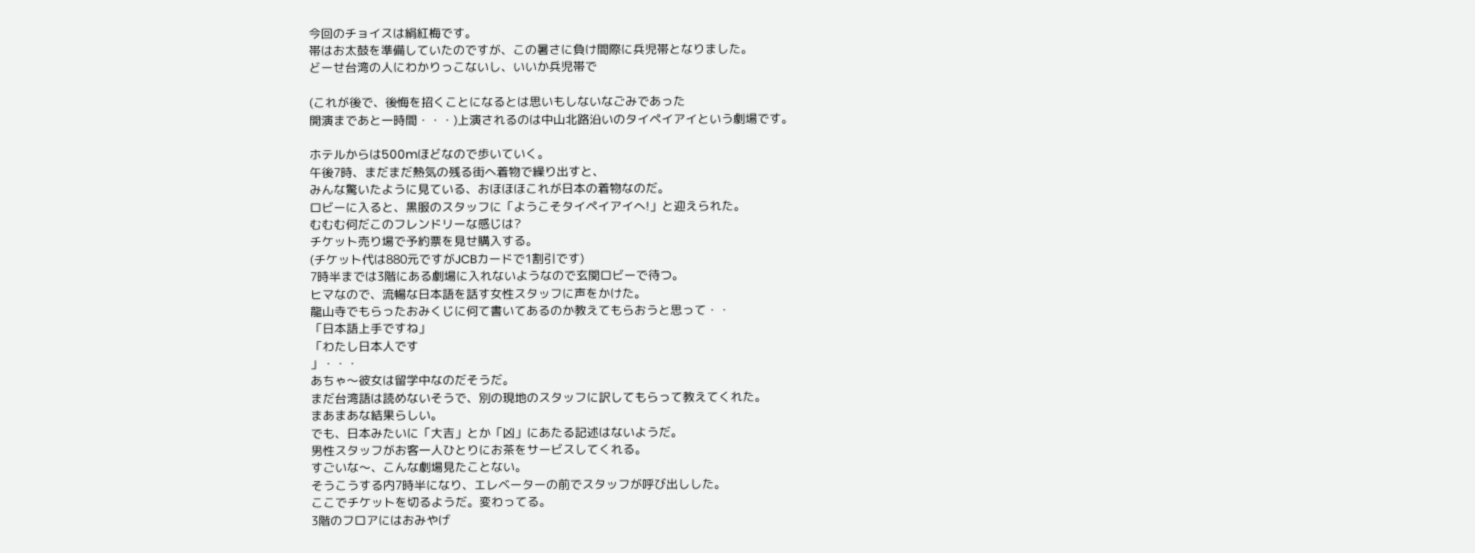今回のチョイスは絹紅梅です。
帯はお太鼓を準備していたのですが、この暑さに負け間際に兵児帯となりました。
どーせ台湾の人にわかりっこないし、いいか兵児帯で

(これが後で、後悔を招くことになるとは思いもしないなごみであった
開演まであと一時間・・・)上演されるのは中山北路沿いのタイペイアイという劇場です。

ホテルからは500mほどなので歩いていく。
午後7時、まだまだ熱気の残る街へ着物で繰り出すと、
みんな驚いたように見ている、おほほほこれが日本の着物なのだ。
ロビーに入ると、黒服のスタッフに「ようこそタイペイアイへ!」と迎えられた。
むむむ何だこのフレンドリーな感じは?
チケット売り場で予約票を見せ購入する。
(チケット代は880元ですがJCBカードで1割引です)
7時半までは3階にある劇場に入れないようなので玄関ロビーで待つ。
ヒマなので、流暢な日本語を話す女性スタッフに声をかけた。
龍山寺でもらったおみくじに何て書いてあるのか教えてもらおうと思って・・
「日本語上手ですね」
「わたし日本人です
」・・・
あちゃ〜彼女は留学中なのだそうだ。
まだ台湾語は読めないそうで、別の現地のスタッフに訳してもらって教えてくれた。
まあまあな結果らしい。
でも、日本みたいに「大吉」とか「凶」にあたる記述はないようだ。
男性スタッフがお客一人ひとりにお茶をサービスしてくれる。
すごいな〜、こんな劇場見たことない。
そうこうする内7時半になり、エレベーターの前でスタッフが呼び出しした。
ここでチケットを切るようだ。変わってる。
3階のフロアにはおみやげ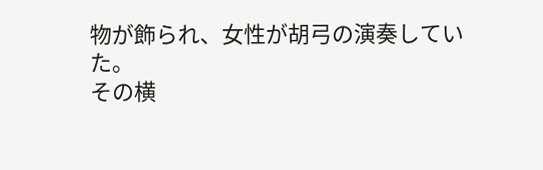物が飾られ、女性が胡弓の演奏していた。
その横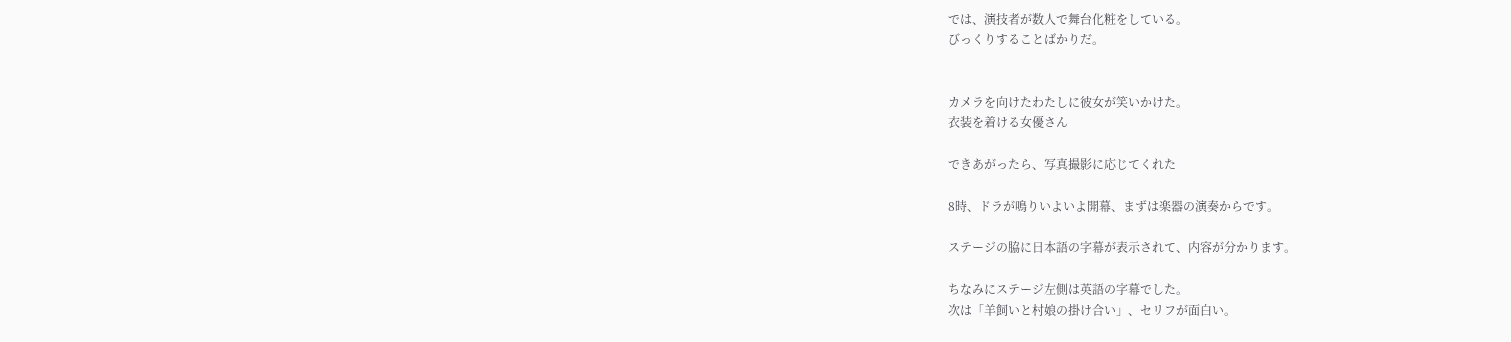では、演技者が数人で舞台化粧をしている。
びっくりすることばかりだ。


カメラを向けたわたしに彼女が笑いかけた。
衣装を着ける女優さん

できあがったら、写真撮影に応じてくれた

8時、ドラが鳴りいよいよ開幕、まずは楽器の演奏からです。

ステージの脇に日本語の字幕が表示されて、内容が分かります。

ちなみにステージ左側は英語の字幕でした。
次は「羊飼いと村娘の掛け合い」、セリフが面白い。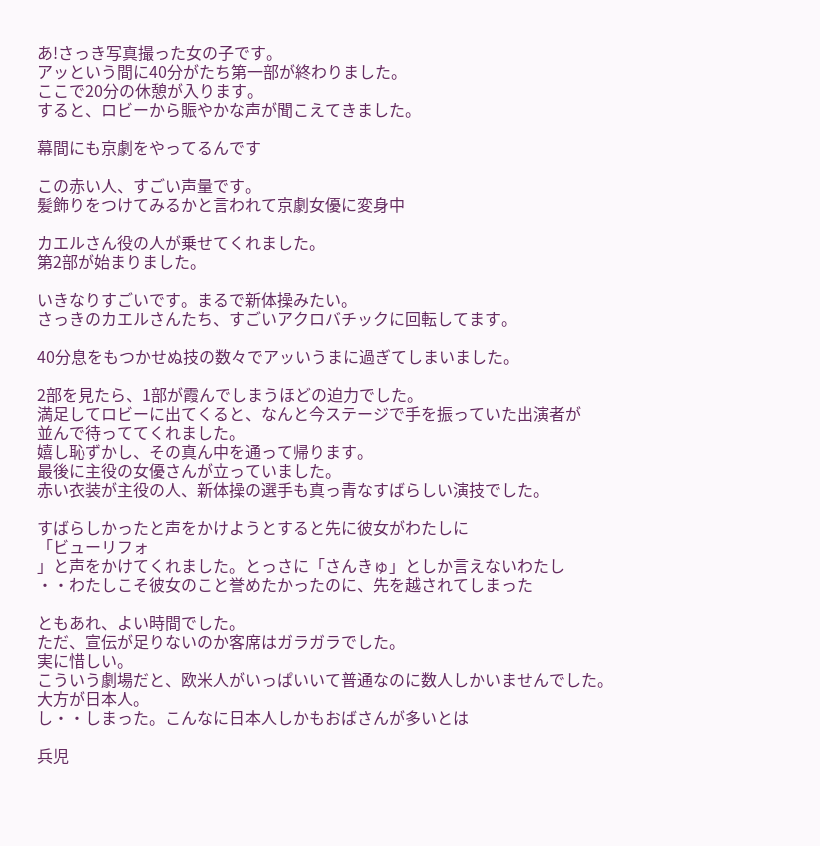あ!さっき写真撮った女の子です。
アッという間に40分がたち第一部が終わりました。
ここで20分の休憩が入ります。
すると、ロビーから賑やかな声が聞こえてきました。

幕間にも京劇をやってるんです

この赤い人、すごい声量です。
髪飾りをつけてみるかと言われて京劇女優に変身中

カエルさん役の人が乗せてくれました。
第2部が始まりました。

いきなりすごいです。まるで新体操みたい。
さっきのカエルさんたち、すごいアクロバチックに回転してます。

40分息をもつかせぬ技の数々でアッいうまに過ぎてしまいました。

2部を見たら、1部が霞んでしまうほどの迫力でした。
満足してロビーに出てくると、なんと今ステージで手を振っていた出演者が
並んで待っててくれました。
嬉し恥ずかし、その真ん中を通って帰ります。
最後に主役の女優さんが立っていました。
赤い衣装が主役の人、新体操の選手も真っ青なすばらしい演技でした。

すばらしかったと声をかけようとすると先に彼女がわたしに
「ビューリフォ
」と声をかけてくれました。とっさに「さんきゅ」としか言えないわたし
・・わたしこそ彼女のこと誉めたかったのに、先を越されてしまった

ともあれ、よい時間でした。
ただ、宣伝が足りないのか客席はガラガラでした。
実に惜しい。
こういう劇場だと、欧米人がいっぱいいて普通なのに数人しかいませんでした。
大方が日本人。
し・・しまった。こんなに日本人しかもおばさんが多いとは

兵児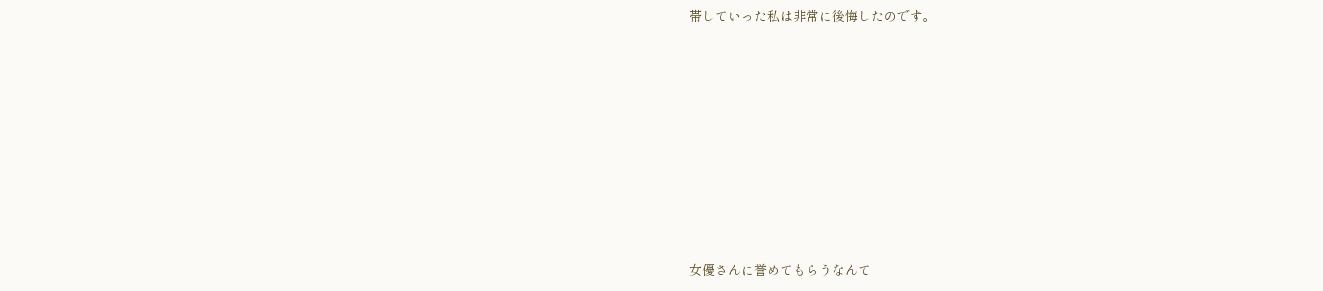帯していった私は非常に後悔したのです。











女優さんに誉めてもらうなんて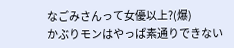なごみさんって女優以上?(爆)
かぶりモンはやっぱ素通りできない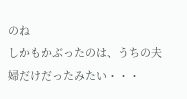のね
しかもかぶったのは、うちの夫婦だけだったみたい・・・